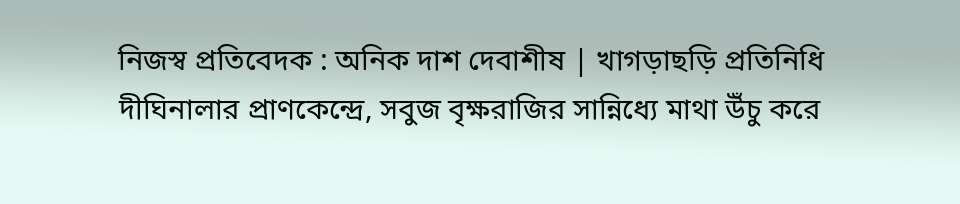নিজস্ব প্রতিবেদক : অনিক দাশ দেবাশীষ | খাগড়াছড়ি প্রতিনিধি
দীঘিনালার প্রাণকেন্দ্রে, সবুজ বৃক্ষরাজির সান্নিধ্যে মাথা উঁচু করে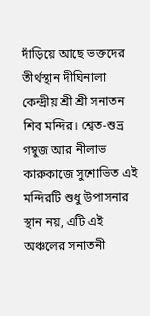দাঁড়িয়ে আছে ভক্তদের তীর্থস্থান দীঘিনালা কেন্দ্রীয় শ্রী শ্রী সনাতন শিব মন্দির। শ্বেত-শুভ্র গম্বুজ আর নীলাভ কারুকাজে সুশোভিত এই মন্দিরটি শুধু উপাসনার স্থান নয়, এটি এই অঞ্চলের সনাতনী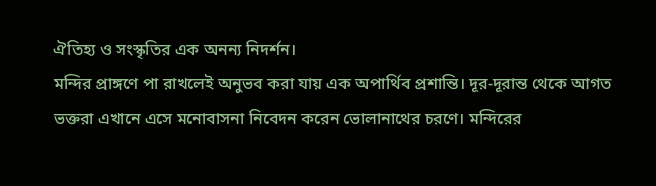ঐতিহ্য ও সংস্কৃতির এক অনন্য নিদর্শন।
মন্দির প্রাঙ্গণে পা রাখলেই অনুভব করা যায় এক অপার্থিব প্রশান্তি। দূর-দূরান্ত থেকে আগত ভক্তরা এখানে এসে মনোবাসনা নিবেদন করেন ভোলানাথের চরণে। মন্দিরের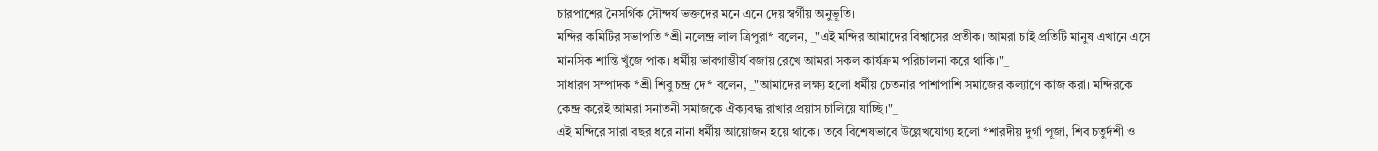চারপাশের নৈসর্গিক সৌন্দর্য ভক্তদের মনে এনে দেয় স্বর্গীয় অনুভূতি।
মন্দির কমিটির সভাপতি *শ্রী নলেন্দ্র লাল ত্রিপুরা* বলেন, _"এই মন্দির আমাদের বিশ্বাসের প্রতীক। আমরা চাই প্রতিটি মানুষ এখানে এসে মানসিক শান্তি খুঁজে পাক। ধর্মীয় ভাবগাম্ভীর্য বজায় রেখে আমরা সকল কার্যক্রম পরিচালনা করে থাকি।"_
সাধারণ সম্পাদক *শ্রী শিবু চন্দ্র দে* বলেন, _"আমাদের লক্ষ্য হলো ধর্মীয় চেতনার পাশাপাশি সমাজের কল্যাণে কাজ করা। মন্দিরকে কেন্দ্র করেই আমরা সনাতনী সমাজকে ঐক্যবদ্ধ রাখার প্রয়াস চালিয়ে যাচ্ছি।"_
এই মন্দিরে সারা বছর ধরে নানা ধর্মীয় আয়োজন হয়ে থাকে। তবে বিশেষভাবে উল্লেখযোগ্য হলো *শারদীয় দুর্গা পূজা, শিব চতুর্দশী ও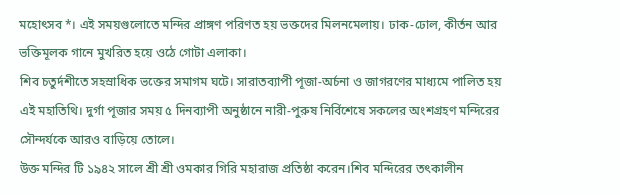মহোৎসব*। এই সময়গুলোতে মন্দির প্রাঙ্গণ পরিণত হয় ভক্তদের মিলনমেলায়। ঢাক-ঢোল, কীর্তন আর ভক্তিমূলক গানে মুখরিত হয়ে ওঠে গোটা এলাকা।
শিব চতুর্দশীতে সহস্রাধিক ভক্তের সমাগম ঘটে। সারাতব্যাপী পূজা-অর্চনা ও জাগরণের মাধ্যমে পালিত হয় এই মহাতিথি। দুর্গা পূজার সময় ৫ দিনব্যাপী অনুষ্ঠানে নারী-পুরুষ নির্বিশেষে সকলের অংশগ্রহণ মন্দিরের সৌন্দর্যকে আরও বাড়িয়ে তোলে।
উক্ত মন্দির টি ১৯৪২ সালে শ্রী শ্রী ওমকার গিরি মহারাজ প্রতিষ্ঠা করেন।শিব মন্দিরের তৎকালীন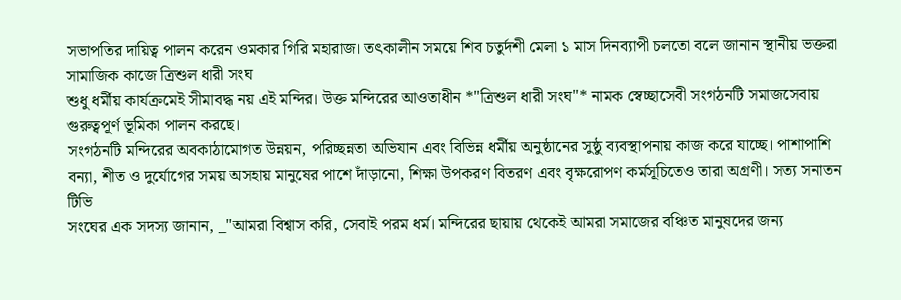সভাপতির দায়িত্ব পালন করেন ওমকার গিরি মহারাজ। তৎকালীন সময়ে শিব চতুর্দশী মেলা ১ মাস দিনব্যাপী চলতো বলে জানান স্থানীয় ভক্তরা
সামাজিক কাজে ত্রিশুল ধারী সংঘ
শুধু ধর্মীয় কার্যক্রমেই সীমাবদ্ধ নয় এই মন্দির। উক্ত মন্দিরের আওতাধীন *"ত্রিশুল ধারী সংঘ"* নামক স্বেচ্ছাসেবী সংগঠনটি সমাজসেবায় গুরুত্বপূর্ণ ভূমিকা পালন করছে।
সংগঠনটি মন্দিরের অবকাঠামোগত উন্নয়ন, পরিচ্ছন্নতা অভিযান এবং বিভিন্ন ধর্মীয় অনুষ্ঠানের সুষ্ঠু ব্যবস্থাপনায় কাজ করে যাচ্ছে। পাশাপাশি বন্যা, শীত ও দুর্যোগের সময় অসহায় মানুষের পাশে দাঁড়ানো, শিক্ষা উপকরণ বিতরণ এবং বৃক্ষরোপণ কর্মসূচিতেও তারা অগ্রণী। সত্য সনাতন টিভি
সংঘের এক সদস্য জানান, _"আমরা বিশ্বাস করি, সেবাই পরম ধর্ম। মন্দিরের ছায়ায় থেকেই আমরা সমাজের বঞ্চিত মানুষদের জন্য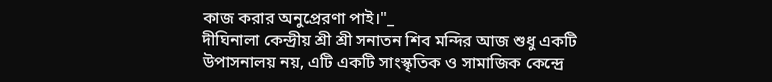কাজ করার অনুপ্রেরণা পাই।"_
দীঘিনালা কেন্দ্রীয় শ্রী শ্রী সনাতন শিব মন্দির আজ শুধু একটি উপাসনালয় নয়, এটি একটি সাংস্কৃতিক ও সামাজিক কেন্দ্রে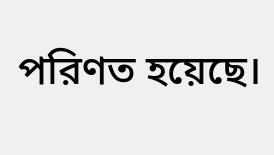পরিণত হয়েছে।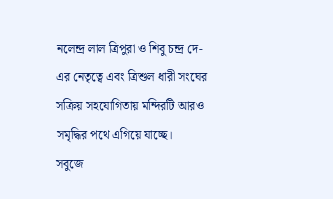নলেন্দ্র লাল ত্রিপুরা ও শিবু চন্দ্র দে-এর নেতৃত্বে এবং ত্রিশুল ধারী সংঘের সক্রিয় সহযোগিতায় মন্দিরটি আরও সমৃদ্ধির পথে এগিয়ে যাচ্ছে।
সবুজে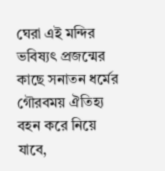ঘেরা এই মন্দির ভবিষ্যৎ প্রজন্মের কাছে সনাতন ধর্মের গৌরবময় ঐতিহ্য বহন করে নিয়ে যাবে,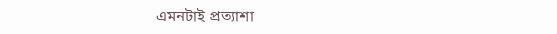এমনটাই প্রত্যাশা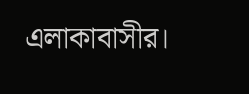এলাকাবাসীর।